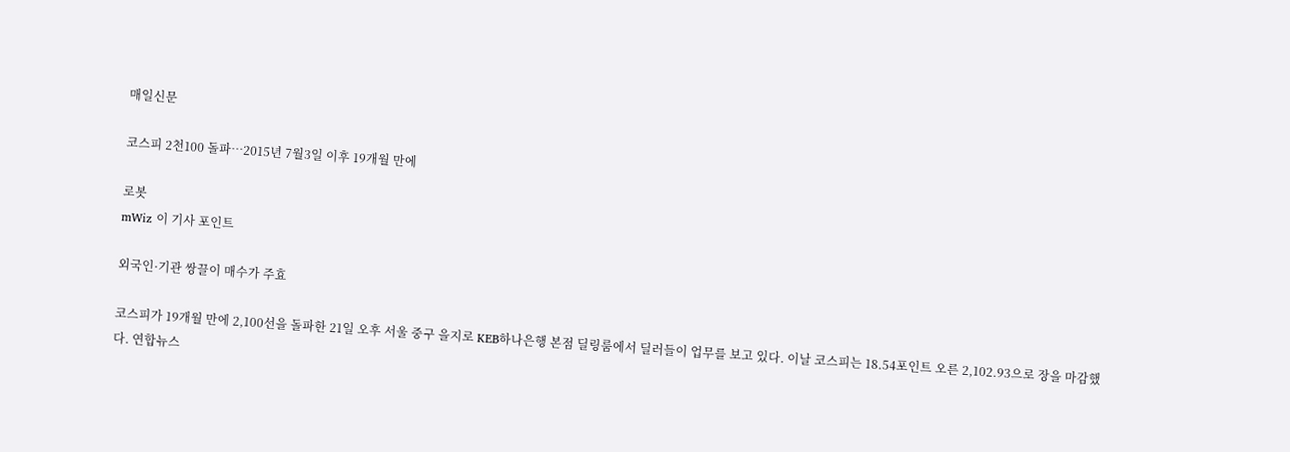매일신문

코스피 2천100 돌파…2015년 7월3일 이후 19개월 만에

로봇
mWiz 이 기사 포인트

외국인·기관 쌍끌이 매수가 주효

코스피가 19개월 만에 2,100선을 돌파한 21일 오후 서울 중구 을지로 KEB하나은행 본점 딜링룸에서 딜러들이 업무를 보고 있다. 이날 코스피는 18.54포인트 오른 2,102.93으로 장을 마감했다. 연합뉴스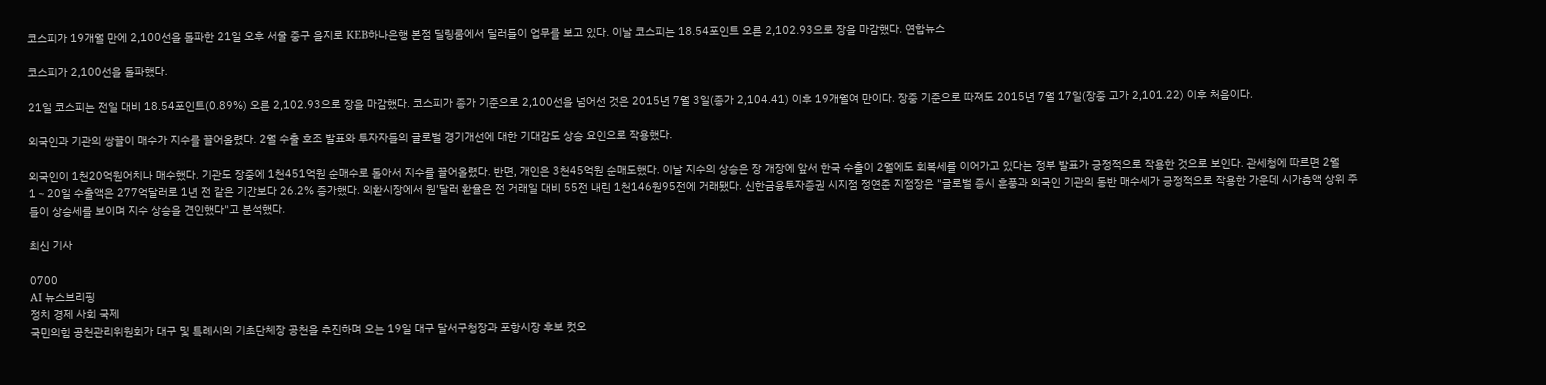코스피가 19개월 만에 2,100선을 돌파한 21일 오후 서울 중구 을지로 KEB하나은행 본점 딜링룸에서 딜러들이 업무를 보고 있다. 이날 코스피는 18.54포인트 오른 2,102.93으로 장을 마감했다. 연합뉴스

코스피가 2,100선을 돌파했다.

21일 코스피는 전일 대비 18.54포인트(0.89%) 오른 2,102.93으로 장을 마감했다. 코스피가 종가 기준으로 2,100선을 넘어선 것은 2015년 7월 3일(종가 2,104.41) 이후 19개월여 만이다. 장중 기준으로 따져도 2015년 7월 17일(장중 고가 2,101.22) 이후 처음이다.

외국인과 기관의 쌍끌이 매수가 지수를 끌어올렸다. 2월 수출 호조 발표와 투자자들의 글로벌 경기개선에 대한 기대감도 상승 요인으로 작용했다.

외국인이 1천20억원어치나 매수했다. 기관도 장중에 1천451억원 순매수로 돌아서 지수를 끌어올렸다. 반면, 개인은 3천45억원 순매도했다. 이날 지수의 상승은 장 개장에 앞서 한국 수출이 2월에도 회복세를 이어가고 있다는 정부 발표가 긍정적으로 작용한 것으로 보인다. 관세청에 따르면 2월 1∼20일 수출액은 277억달러로 1년 전 같은 기간보다 26.2% 증가했다. 외환시장에서 원'달러 환율은 전 거래일 대비 55전 내린 1천146원95전에 거래됐다. 신한금융투자증권 시지점 정연준 지점장은 "글로벌 증시 훈풍과 외국인 기관의 동반 매수세가 긍정적으로 작용한 가운데 시가총액 상위 주들이 상승세를 보이며 지수 상승을 견인했다"고 분석했다.

최신 기사

0700
AI 뉴스브리핑
정치 경제 사회 국제
국민의힘 공천관리위원회가 대구 및 특례시의 기초단체장 공천을 추진하며 오는 19일 대구 달서구청장과 포항시장 후보 컷오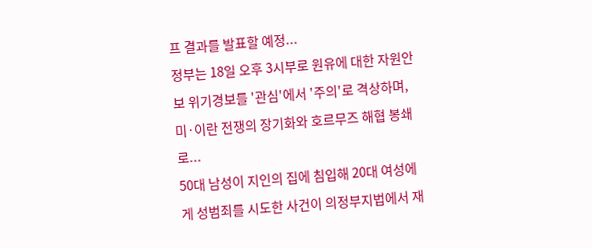프 결과를 발표할 예정...
정부는 18일 오후 3시부로 원유에 대한 자원안보 위기경보를 '관심'에서 '주의'로 격상하며, 미·이란 전쟁의 장기화와 호르무즈 해협 봉쇄로...
50대 남성이 지인의 집에 침입해 20대 여성에게 성범죄를 시도한 사건이 의정부지법에서 재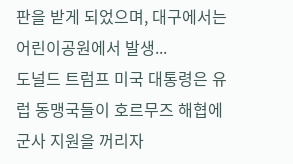판을 받게 되었으며, 대구에서는 어린이공원에서 발생...
도널드 트럼프 미국 대통령은 유럽 동맹국들이 호르무즈 해협에 군사 지원을 꺼리자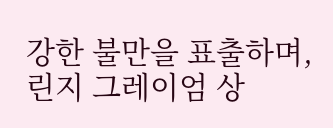강한 불만을 표출하며, 린지 그레이엄 상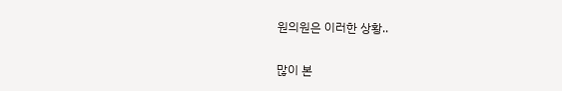원의원은 이러한 상황..

많이 본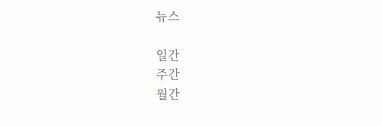뉴스

일간
주간
월간